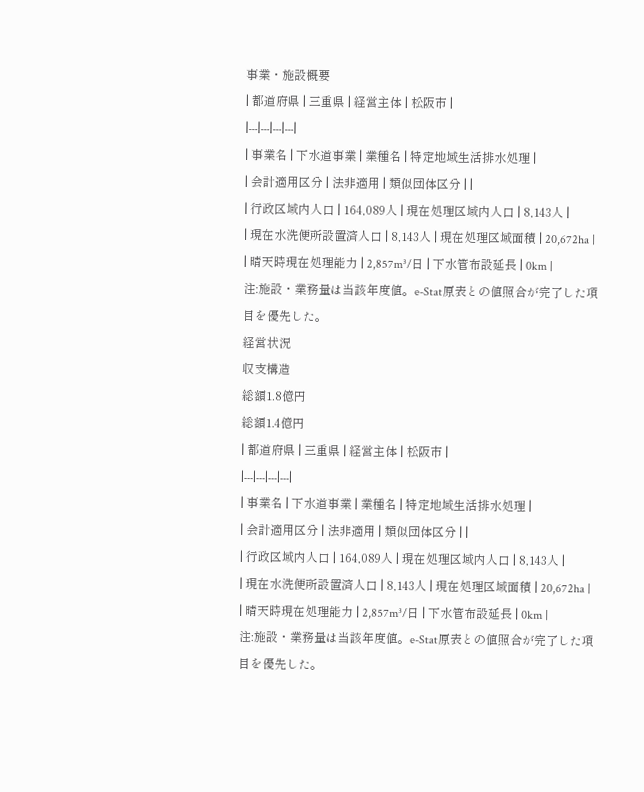事業・施設概要
| 都道府県 | 三重県 | 経営主体 | 松阪市 |
|---|---|---|---|
| 事業名 | 下水道事業 | 業種名 | 特定地域生活排水処理 |
| 会計適用区分 | 法非適用 | 類似団体区分 | |
| 行政区域内人口 | 164,089人 | 現在処理区域内人口 | 8,143人 |
| 現在水洗便所設置済人口 | 8,143人 | 現在処理区域面積 | 20,672ha |
| 晴天時現在処理能力 | 2,857m³/日 | 下水管布設延長 | 0km |
注:施設・業務量は当該年度値。e-Stat原表との値照合が完了した項目を優先した。
経営状況
収支構造
総額1.8億円
総額1.4億円
| 都道府県 | 三重県 | 経営主体 | 松阪市 |
|---|---|---|---|
| 事業名 | 下水道事業 | 業種名 | 特定地域生活排水処理 |
| 会計適用区分 | 法非適用 | 類似団体区分 | |
| 行政区域内人口 | 164,089人 | 現在処理区域内人口 | 8,143人 |
| 現在水洗便所設置済人口 | 8,143人 | 現在処理区域面積 | 20,672ha |
| 晴天時現在処理能力 | 2,857m³/日 | 下水管布設延長 | 0km |
注:施設・業務量は当該年度値。e-Stat原表との値照合が完了した項目を優先した。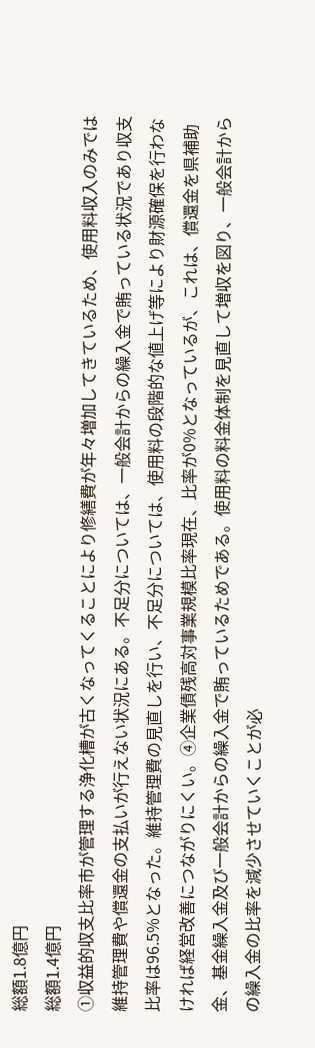総額1.8億円
総額1.4億円
①収益的収支比率市が管理する浄化槽が古くなってくることにより修繕費が年々増加してきているため、使用料収入のみでは維持管理費や償還金の支払いが行えない状況にある。不足分については、一般会計からの繰入金で賄っている状況であり収支比率は96.5%となった。維持管理費の見直しを行い、不足分については、使用料の段階的な値上げ等により財源確保を行わなければ経営改善につながりにくい。④企業債残高対事業規模比率現在、比率が0%となっているが、これは、償還金を県補助金、基金繰入金及び一般会計からの繰入金で賄っているためである。使用料の料金体制を見直して増収を図り、一般会計からの繰入金の比率を減少させていくことが必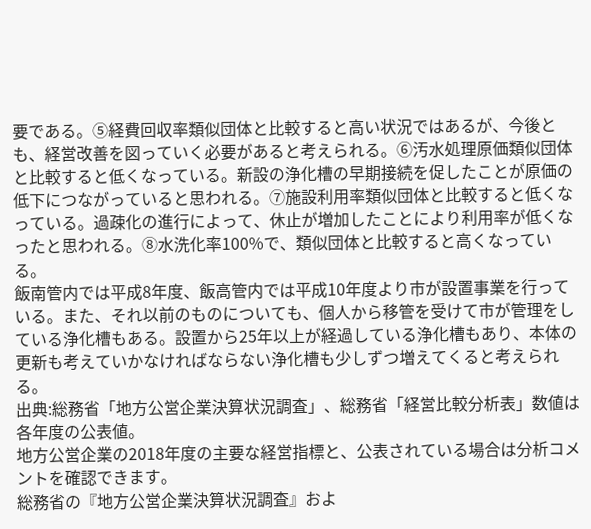要である。⑤経費回収率類似団体と比較すると高い状況ではあるが、今後とも、経営改善を図っていく必要があると考えられる。⑥汚水処理原価類似団体と比較すると低くなっている。新設の浄化槽の早期接続を促したことが原価の低下につながっていると思われる。⑦施設利用率類似団体と比較すると低くなっている。過疎化の進行によって、休止が増加したことにより利用率が低くなったと思われる。⑧水洗化率100%で、類似団体と比較すると高くなっている。
飯南管内では平成8年度、飯高管内では平成10年度より市が設置事業を行っている。また、それ以前のものについても、個人から移管を受けて市が管理をしている浄化槽もある。設置から25年以上が経過している浄化槽もあり、本体の更新も考えていかなければならない浄化槽も少しずつ増えてくると考えられる。
出典:総務省「地方公営企業決算状況調査」、総務省「経営比較分析表」数値は各年度の公表値。
地方公営企業の2018年度の主要な経営指標と、公表されている場合は分析コメントを確認できます。
総務省の『地方公営企業決算状況調査』およ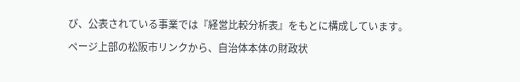び、公表されている事業では『経営比較分析表』をもとに構成しています。
ページ上部の松阪市リンクから、自治体本体の財政状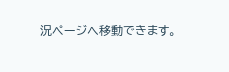況ページへ移動できます。